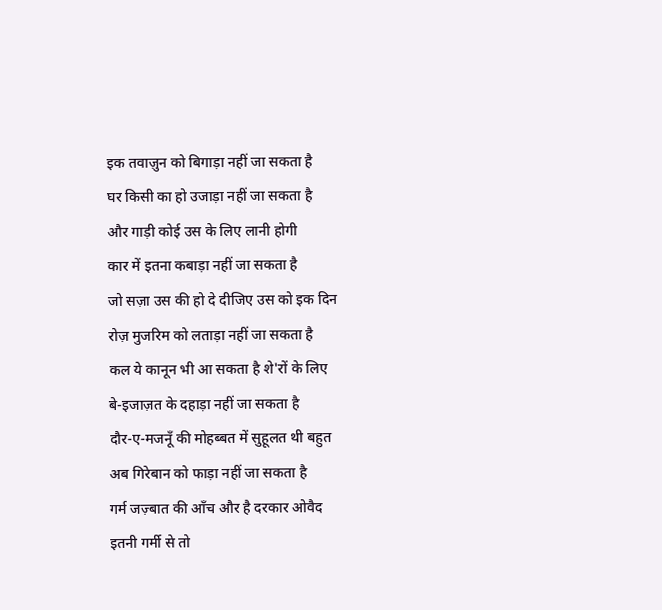इक तवाज़ुन को बिगाड़ा नहीं जा सकता है
घर किसी का हो उजाड़ा नहीं जा सकता है
और गाड़ी कोई उस के लिए लानी होगी
कार में इतना कबाड़ा नहीं जा सकता है
जो सज़ा उस की हो दे दीजिए उस को इक दिन
रोज़ मुजरिम को लताड़ा नहीं जा सकता है
कल ये कानून भी आ सकता है शे'रों के लिए
बे-इजाज़त के दहाड़ा नहीं जा सकता है
दौर-ए-मजनूँ की मोहब्बत में सुहूलत थी बहुत
अब गिरेबान को फाड़ा नहीं जा सकता है
गर्म जज़्बात की आँच और है दरकार ओवैद
इतनी गर्मी से तो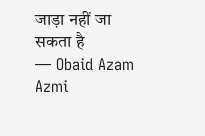जाड़ा नहीं जा सकता है
— Obaid Azam Azmi